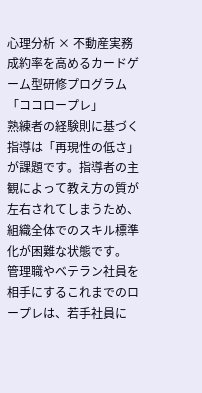心理分析 × 不動産実務
成約率を高めるカードゲーム型研修プログラム「ココロープレ」
熟練者の経験則に基づく指導は「再現性の低さ」が課題です。指導者の主観によって教え方の質が左右されてしまうため、組織全体でのスキル標準化が困難な状態です。
管理職やベテラン社員を相手にするこれまでのロープレは、若手社員に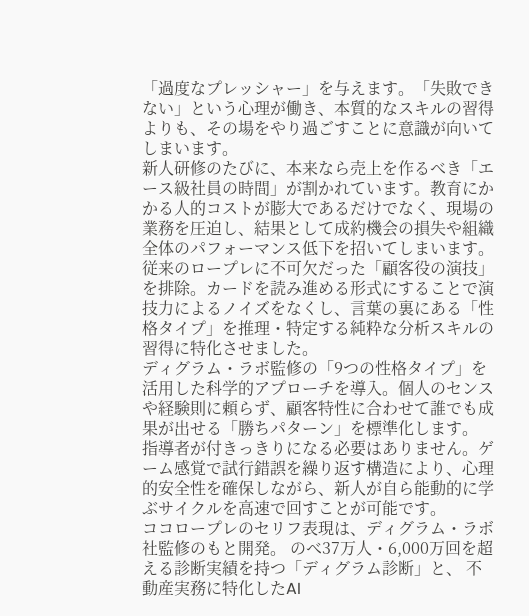「過度なプレッシャー」を与えます。「失敗できない」という心理が働き、本質的なスキルの習得よりも、その場をやり過ごすことに意識が向いてしまいます。
新人研修のたびに、本来なら売上を作るべき「エース級社員の時間」が割かれています。教育にかかる人的コストが膨大であるだけでなく、現場の業務を圧迫し、結果として成約機会の損失や組織全体のパフォーマンス低下を招いてしまいます。
従来のロープレに不可欠だった「顧客役の演技」を排除。カードを読み進める形式にすることで演技力によるノイズをなくし、言葉の裏にある「性格タイプ」を推理・特定する純粋な分析スキルの習得に特化させました。
ディグラム・ラボ監修の「9つの性格タイプ」を活用した科学的アプローチを導入。個人のセンスや経験則に頼らず、顧客特性に合わせて誰でも成果が出せる「勝ちパターン」を標準化します。
指導者が付きっきりになる必要はありません。ゲーム感覚で試行錯誤を繰り返す構造により、心理的安全性を確保しながら、新人が自ら能動的に学ぶサイクルを高速で回すことが可能です。
ココロープレのセリフ表現は、ディグラム・ラボ社監修のもと開発。 のべ37万人・6,000万回を超える診断実績を持つ「ディグラム診断」と、 不動産実務に特化したAI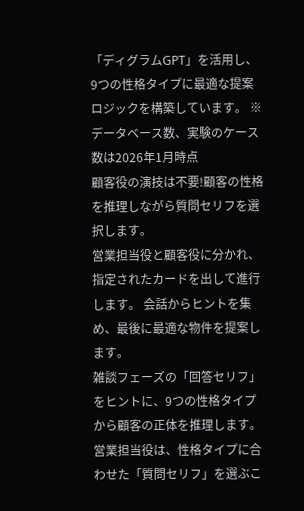「ディグラムGPT」を活用し、 9つの性格タイプに最適な提案ロジックを構築しています。 ※データベース数、実験のケース数は2026年1月時点
顧客役の演技は不要!顧客の性格を推理しながら質問セリフを選択します。
営業担当役と顧客役に分かれ、指定されたカードを出して進行します。 会話からヒントを集め、最後に最適な物件を提案します。
雑談フェーズの「回答セリフ」をヒントに、9つの性格タイプから顧客の正体を推理します。
営業担当役は、性格タイプに合わせた「質問セリフ」を選ぶこ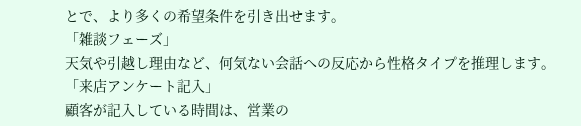とで、より多くの希望条件を引き出せます。
「雑談フェーズ」
天気や引越し理由など、何気ない会話への反応から性格タイプを推理します。
「来店アンケート記入」
顧客が記入している時間は、営業の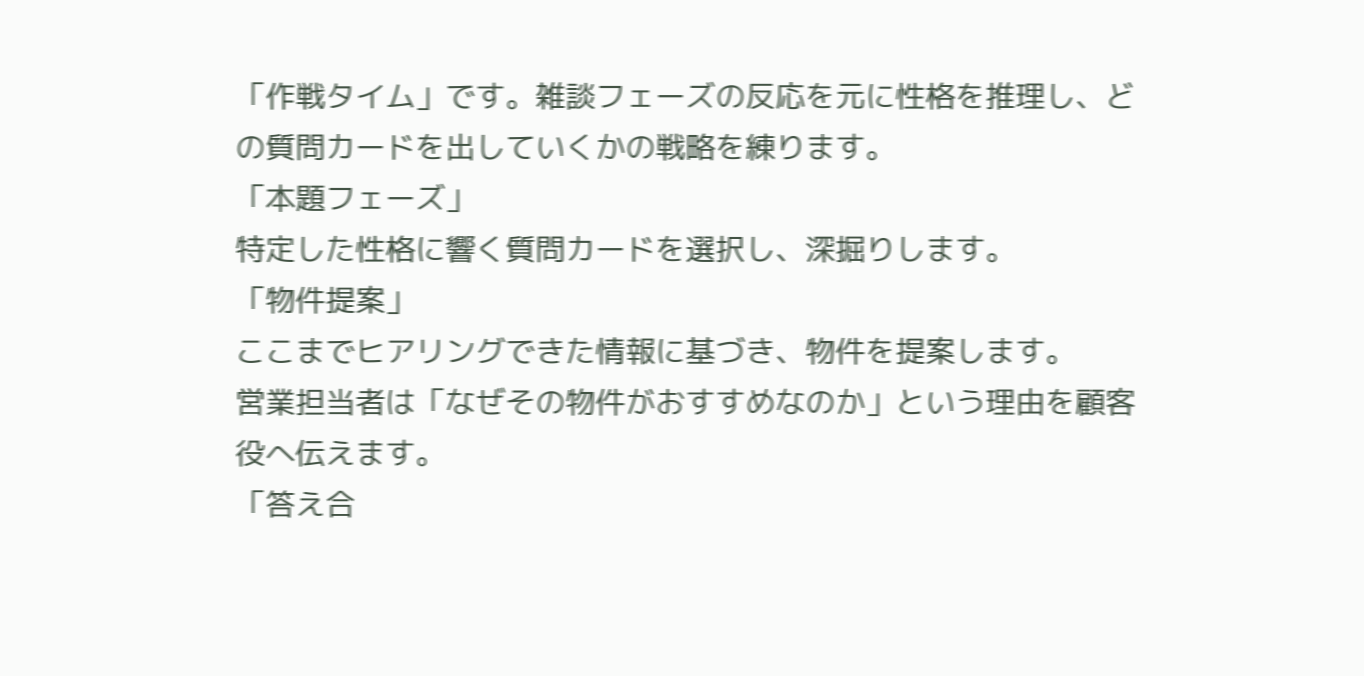「作戦タイム」です。雑談フェーズの反応を元に性格を推理し、どの質問カードを出していくかの戦略を練ります。
「本題フェーズ」
特定した性格に響く質問カードを選択し、深掘りします。
「物件提案」
ここまでヒアリングできた情報に基づき、物件を提案します。
営業担当者は「なぜその物件がおすすめなのか」という理由を顧客役へ伝えます。
「答え合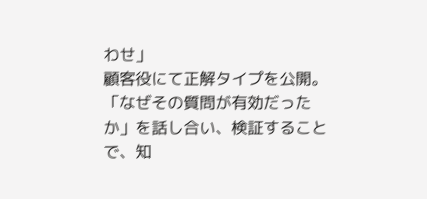わせ」
顧客役にて正解タイプを公開。「なぜその質問が有効だったか」を話し合い、検証することで、知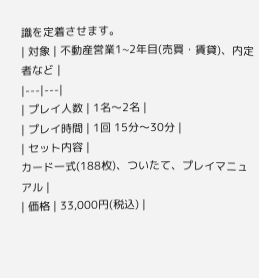識を定着させます。
| 対象 | 不動産営業1~2年目(売買・賃貸)、内定者など |
|---|---|
| プレイ人数 | 1名〜2名 |
| プレイ時間 | 1回 15分〜30分 |
| セット内容 |
カード一式(188枚)、ついたて、プレイマニュアル |
| 価格 | 33,000円(税込) |